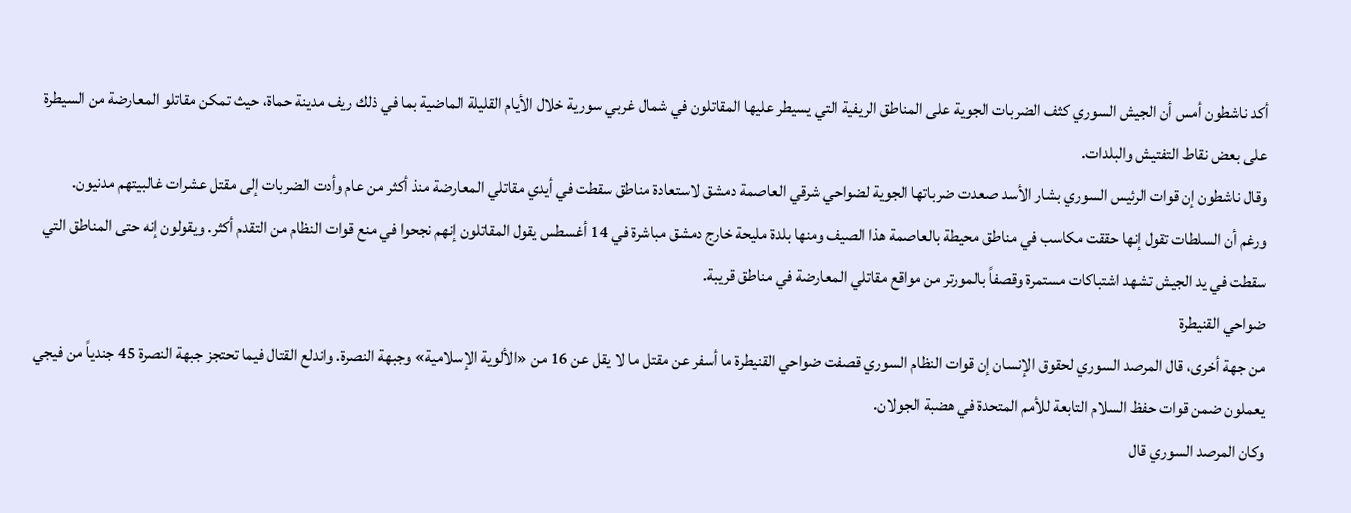أكد ناشطون أمس أن الجيش السوري كثف الضربات الجوية على المناطق الريفية التي يسيطر عليها المقاتلون في شمال غربي سورية خلال الأيام القليلة الماضية بما في ذلك ريف مدينة حماة، حيث تمكن مقاتلو المعارضة من السيطرة على بعض نقاط التفتيش والبلدات.
وقال ناشطون إن قوات الرئيس السوري بشار الأسد صعدت ضرباتها الجوية لضواحي شرقي العاصمة دمشق لاستعادة مناطق سقطت في أيدي مقاتلي المعارضة منذ أكثر من عام وأدت الضربات إلى مقتل عشرات غالبيتهم مدنيون.
ورغم أن السلطات تقول إنها حققت مكاسب في مناطق محيطة بالعاصمة هذا الصيف ومنها بلدة مليحة خارج دمشق مباشرة في 14 أغسطس يقول المقاتلون إنهم نجحوا في منع قوات النظام من التقدم أكثر. ويقولون إنه حتى المناطق التي سقطت في يد الجيش تشهد اشتباكات مستمرة وقصفاً بالمورتر من مواقع مقاتلي المعارضة في مناطق قريبة.
ضواحي القنيطرة
من جهة أخرى، قال المرصد السوري لحقوق الإنسان إن قوات النظام السوري قصفت ضواحي القنيطرة ما أسفر عن مقتل ما لا يقل عن 16 من «الألوية الإسلامية» وجبهة النصرة. واندلع القتال فيما تحتجز جبهة النصرة 45 جندياً من فيجي يعملون ضمن قوات حفظ السلام التابعة للأمم المتحدة في هضبة الجولان.
وكان المرصد السوري قال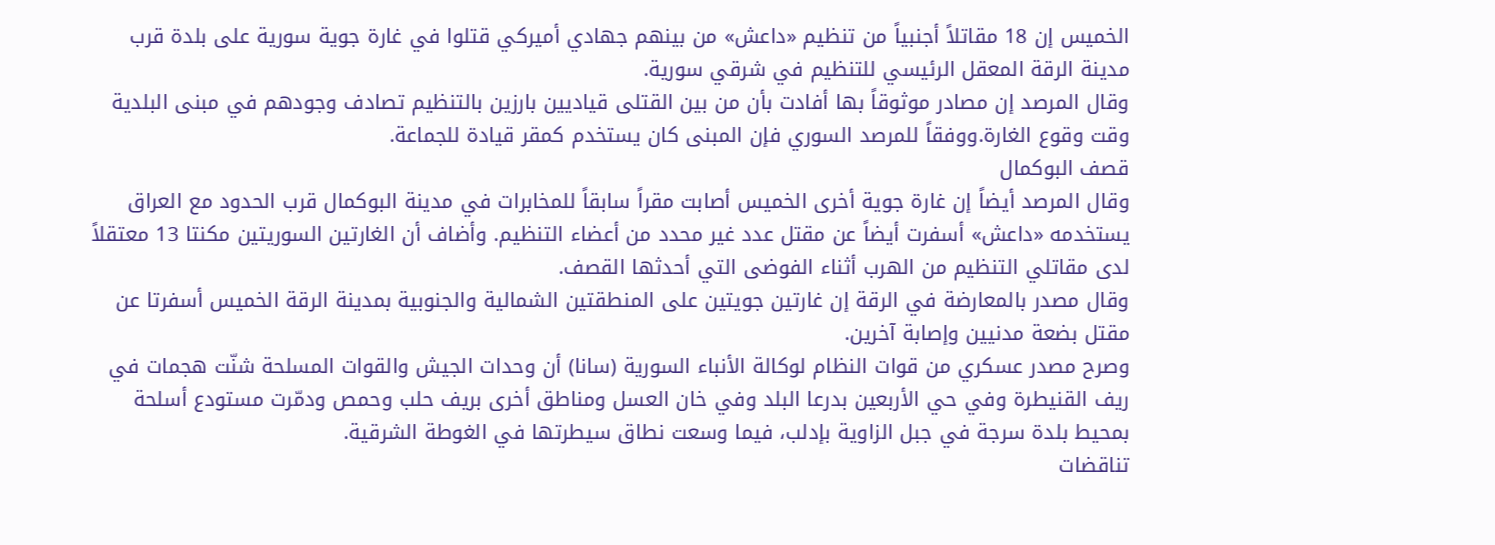الخميس إن 18 مقاتلاً أجنبياً من تنظيم «داعش» من بينهم جهادي أميركي قتلوا في غارة جوية سورية على بلدة قرب مدينة الرقة المعقل الرئيسي للتنظيم في شرقي سورية.
وقال المرصد إن مصادر موثوقاً بها أفادت بأن من بين القتلى قياديين بارزين بالتنظيم تصادف وجودهم في مبنى البلدية وقت وقوع الغارة.ووفقاً للمرصد السوري فإن المبنى كان يستخدم كمقر قيادة للجماعة.
قصف البوكمال
وقال المرصد أيضاً إن غارة جوية أخرى الخميس أصابت مقراً سابقاً للمخابرات في مدينة البوكمال قرب الحدود مع العراق يستخدمه «داعش» أسفرت أيضاً عن مقتل عدد غير محدد من أعضاء التنظيم. وأضاف أن الغارتين السوريتين مكنتا 13 معتقلاً لدى مقاتلي التنظيم من الهرب أثناء الفوضى التي أحدثها القصف.
وقال مصدر بالمعارضة في الرقة إن غارتين جويتين على المنطقتين الشمالية والجنوبية بمدينة الرقة الخميس أسفرتا عن مقتل بضعة مدنيين وإصابة آخرين.
وصرح مصدر عسكري من قوات النظام لوكالة الأنباء السورية (سانا) أن وحدات الجيش والقوات المسلحة شنّت هجمات في ريف القنيطرة وفي حي الأربعين بدرعا البلد وفي خان العسل ومناطق أخرى بريف حلب وحمص ودمّرت مستودع أسلحة بمحيط بلدة سرجة في جبل الزاوية بإدلب، فيما وسعت نطاق سيطرتها في الغوطة الشرقية.
تناقضات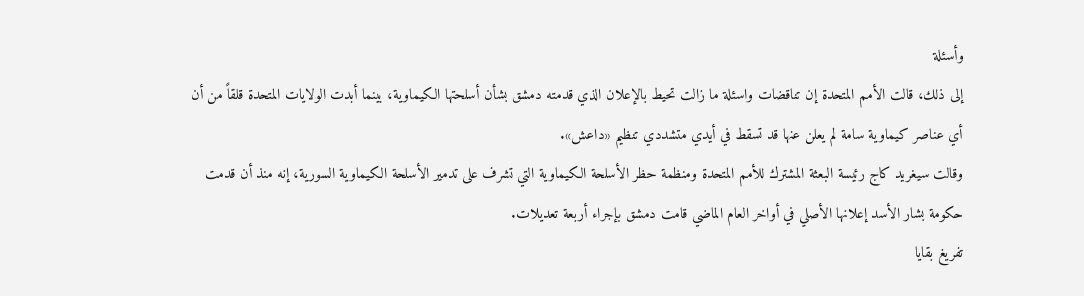وأسئلة
إلى ذلك، قالت الأمم المتحدة إن تناقضات واسئلة ما زالت تحيط بالإعلان الذي قدمته دمشق بشأن أسلحتها الكيماوية، بينما أبدت الولايات المتحدة قلقاً من أن أي عناصر كيماوية سامة لم يعلن عنها قد تسقط في أيدي متشددي تنظيم «داعش».
وقالت سيغريد كاج رئيسة البعثة المشترك للأمم المتحدة ومنظمة حظر الأسلحة الكيماوية التي تشرف على تدمير الأسلحة الكيماوية السورية، إنه منذ أن قدمت حكومة بشار الأسد إعلانها الأصلي في أواخر العام الماضي قامت دمشق بإجراء أربعة تعديلات.
تفريغ بقايا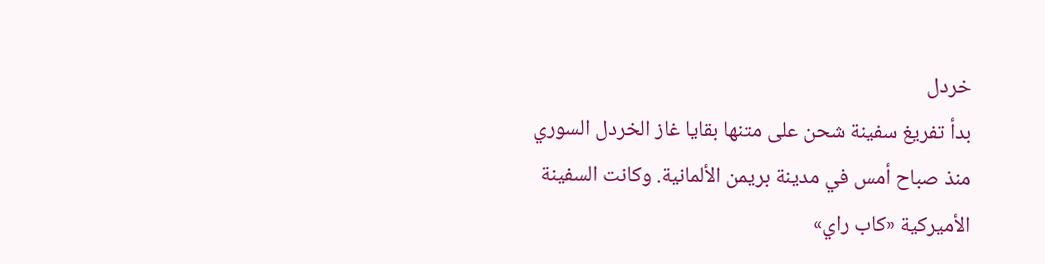خردل
بدأ تفريغ سفينة شحن على متنها بقايا غاز الخردل السوري منذ صباح أمس في مدينة بريمن الألمانية. وكانت السفينة الأميركية «كاب راي»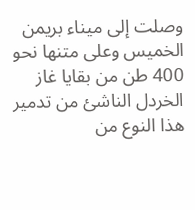وصلت إلى ميناء بريمن الخميس وعلى متنها نحو 400 طن من بقايا غاز الخردل الناشئ من تدمير هذا النوع من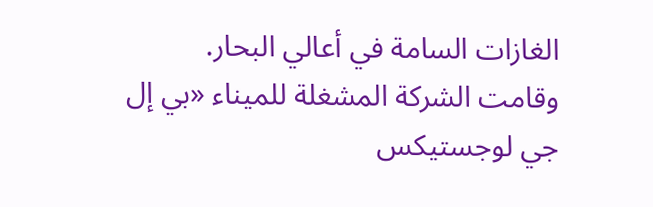الغازات السامة في أعالي البحار.
وقامت الشركة المشغلة للميناء «بي إل جي لوجستيكس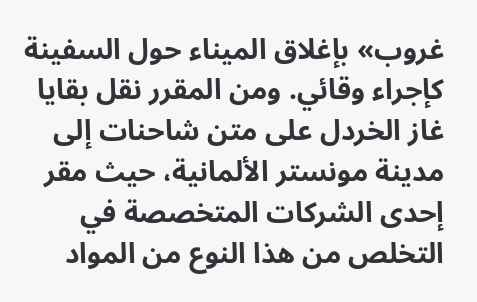غروب» بإغلاق الميناء حول السفينة كإجراء وقائي. ومن المقرر نقل بقايا غاز الخردل على متن شاحنات إلى مدينة مونستر الألمانية، حيث مقر إحدى الشركات المتخصصة في التخلص من هذا النوع من المواد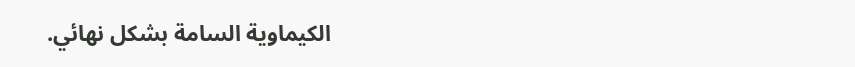الكيماوية السامة بشكل نهائي.